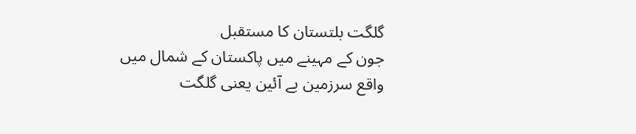گلگت بلتستان کا مستقبل
جون کے مہینے میں پاکستان کے شمال میں واقع سرزمین بے آئین یعنی گلگت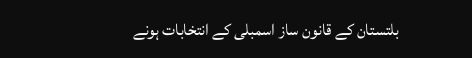بلتستان کے قانون ساز اسمبلی کے انتخابات ہونے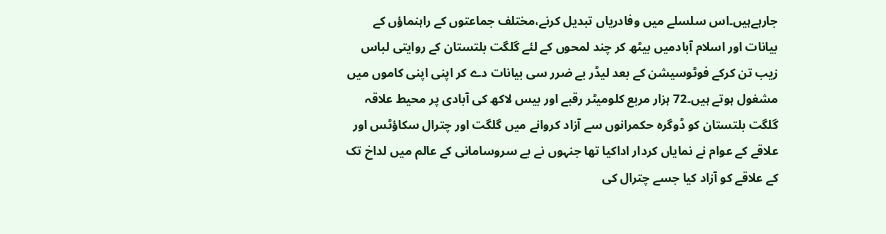جارہےہیں۔اس سلسلے میں وفادریاں تبدیل کرنے،مختلف جماعتوں کے راہنماؤں کے بیانات اور اسلام آبادمیں بیٹھ کر چند لمحوں کے لئے گلگت بلتستان کے روایتی لباس زیب تن کرکے فوٹوسیشن کے بعد لیڈر بے ضرر سی بیانات دے کر اپنی اپنی کاموں میں مشغول ہوتے ہیں۔72 ہزار مربع کلومیٹر رقبے اور بیس لاکھ کی آبادی پر محیط علاقہ گلگت بلتستان کو ڈوگرہ حکمرانوں سے آزاد کروانے میں گلگت اور چترال سکاؤٹس اور علاقے کے عوام نے نمایاں کردار اداکیا تھا جنہوں نے بے سروسامانی کے عالم میں لداخ تک کے علاقے کو آزاد کیا جسے چترال کی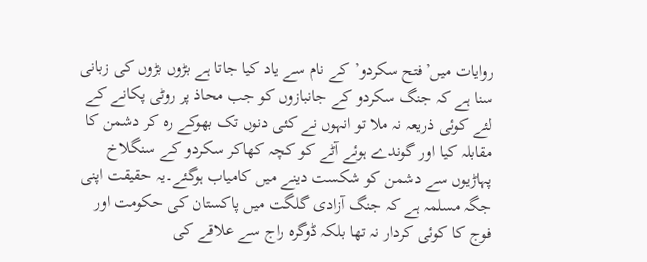روایات میں’فتح سکردو’کے نام سے یاد کیا جاتا ہے بڑوں بڑوں کی زبانی سنا ہے کہ جنگ سکردو کے جانبازوں کو جب محاذ پر روٹی پکانے کے لئے کوئی ذریعہ نہ ملا تو انہوں نے کئی دنوں تک بھوکے رہ کر دشمن کا مقابلہ کیا اور گوندے ہوئے آٹے کو کچہ کھاکر سکردو کے سنگلاخ پہاڑیوں سے دشمن کو شکست دینے میں کامیاب ہوگئے۔یہ حقیقت اپنی جگہ مسلمہ ہے کہ جنگ آزادی گلگت میں پاکستان کی حکومت اور فوج کا کوئی کردار نہ تھا بلکہ ڈوگرہ راج سے علاقے کی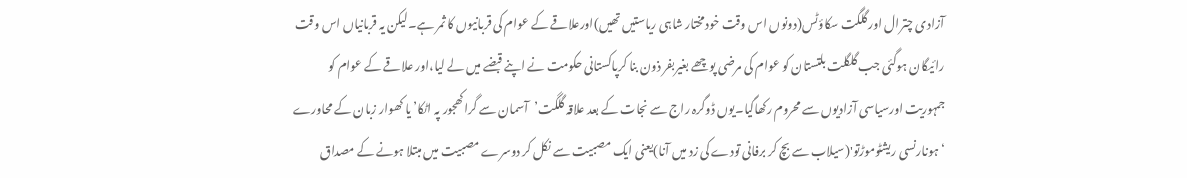آزادی چترال اور گلگت سکاؤٹس(دونوں اس وقت خودمختار شاہی ریاستیں تھیں)اورعلاقے کے عوام کی قربانیوں کا ثمر ہے۔لیکن یہ قربانیاں اس وقت رائیگان ہوگئی جب گلگلت بلتستان کو عوام کی مرضی پوچھے بغیربفر ذون بنا کرپاکستانی حکومت نے اپنے قبضے میں لے لیا،اور علاقے کے عوام کو جمہوریت اورسیاسی آزادیوں سے محروم رکھاگیا۔یوں ڈوگرہ راج سے نجات کے بعد علاقہ گلگت’آسمان سے گراکھجور پہ اٹکا’یا کھوار زبان کے محاورے ‘ہونارنسی ریشٹوموڑتو'(سیلاب سے بچ کر برفانی تودے کی زد میں آنا)یعنی ایک مصبیت سے نکل کر دوسرے مصبیت میں مبتلا ہونے کے مصداق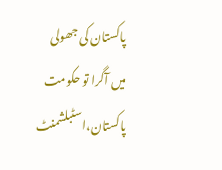پاکستان کی جھولی میں آگرا تو حکومت پاکستان،اسٹبلشمنٹ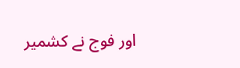اور فوج نے کشمیر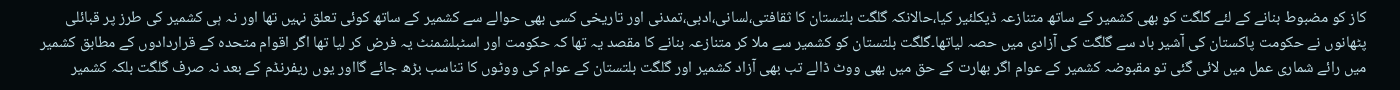کاز کو مضبوط بنانے کے لئے گلگت کو بھی کشمیر کے ساتھ متنازعہ ڈیکلئیر کیا،حالانکہ گلگت بلتستان کا ثقافتی،لسانی،ادبی،تمدنی اور تاریخی کسی بھی حوالے سے کشمیر کے ساتھ کوئی تعلق نہیں تھا اور نہ ہی کشمیر کی طرز پر قبائلی پٹھانوں نے حکومت پاکستان کی آشیر باد سے گلگت کی آزادی میں حصہ لیاتھا۔گلگت بلتستان کو کشمیر سے ملا کر متنازعہ بنانے کا مقصد یہ تھا کہ حکومت اور اسٹبلشمنٹ یہ فرض کر لیا تھا اگر اقوام متحدہ کے قراردادوں کے مطابق کشمیر میں رائے شماری عمل میں لائی گئی تو مقبوضہ کشمیر کے عوام اگر بھارت کے حق میں بھی ووٹ ڈالے تب بھی آزاد کشمیر اور گلگت بلتستان کے عوام کی ووٹوں کا تناسب بڑھ جائے گااور یوں ریفرنڈم کے بعد نہ صرف گلگت بلکہ کشمیر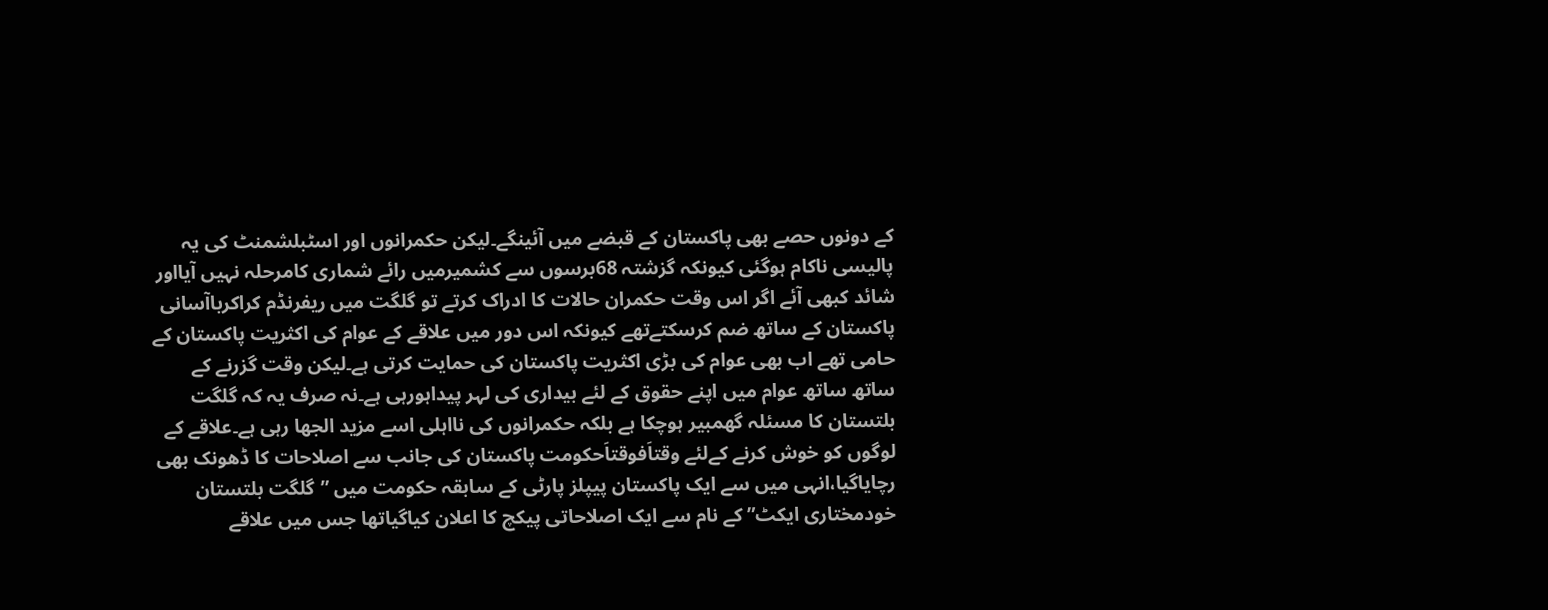کے دونوں حصے بھی پاکستان کے قبضے میں آئینگے۔لیکن حکمرانوں اور اسٹبلشمنٹ کی یہ پالیسی ناکام ہوگئی کیونکہ گزشتہ 68برسوں سے کشمیرمیں رائے شماری کامرحلہ نہیں آیااور شائد کبھی آئے اگر اس وقت حکمران حالات کا ادراک کرتے تو گلگت میں ریفرنڈم کراکرباآسانی پاکستان کے ساتھ ضم کرسکتےتھے کیونکہ اس دور میں علاقے کے عوام کی اکثریت پاکستان کے حامی تھے اب بھی عوام کی بڑی اکثریت پاکستان کی حمایت کرتی ہے۔لیکن وقت گزرنے کے ساتھ ساتھ عوام میں اپنے حقوق کے لئے بیداری کی لہر پیداہورہی ہے۔نہ صرف یہ کہ گلگت بلتستان کا مسئلہ گھمبیر ہوچکا ہے بلکہ حکمرانوں کی نااہلی اسے مزید الجھا رہی ہے۔علاقے کے لوگوں کو خوش کرنے کےلئے وقتاَفوقتاَحکومت پاکستان کی جانب سے اصلاحات کا ڈھونک بھی رچایاگیا،انہی میں سے ایک پاکستان پیپلز پارٹی کے سابقہ حکومت میں ”گلگت بلتستان خودمختاری ایکٹ” کے نام سے ایک اصلاحاتی پیکچ کا اعلان کیاگیاتھا جس میں علاقے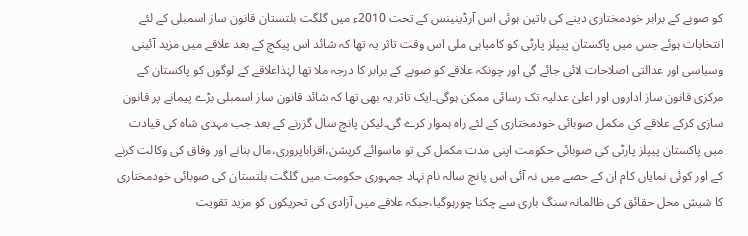کو صوبے کے برابر خودمختاری دینے کی باتین ہوئی اس آرڈینینس کے تحت 2010ء میں گلگت بلتستان قانون ساز اسمبلی کے لئے انتخابات ہوئے جس میں پاکستان پیپلز پارٹی کو کامیابی ملی اس وقت تاثر یہ تھا کہ شائد اس پیکچ کے بعد علاقے میں مزید آئینی وسیاسی اور عدالتی اصلاحات لائی جائے گی اور چونکہ علاقے کو صوبے کے برابر کا درجہ ملا تھا لہٰذاعلاقے کے لوگوں کو پاکستان کے مرکزی قانون ساز اداروں اور اعلیٰ عدلیہ تک رسائی ممکن ہوگی۔ایک تاثر یہ بھی تھا کہ شائد قانون ساز اسمبلی بڑے پیمانے پر قانون سازی کرکے علاقے کی مکمل صوبائی خودمختاری کے لئے راہ ہموار کرے گی۔لیکن پانچ سال گزرنے کے بعد جب مہدی شاہ کی قیادت میں پاکستان پیپلز پارٹی کی صوبائی حکومت اپنی مدت مکمل کی تو ماسوائے کرپشن،اقراباپروری،مال بنانے اور وفاق کی وکالت کرنے کے اور کوئی نمایاں کام ان کے حصے میں نہ آئی اس پانچ سالہ نام نہاد جمہوری حکومت میں گلگت بلتستان کی صوبائی خودمختاری کا شیش محل حقائق کی ظالمانہ سنگ باری سے چکنا چورہوگیا،جبکہ علاقے میں آزادی کی تحریکوں کو مزید تقویت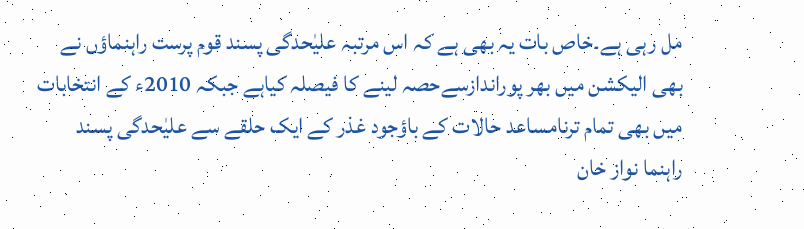مل رہی ہے۔خاص بات یہ بھی ہے کہ اس مرتبہ علیٰحدگی پسند قوم پرست راہنماؤں نے بھی الیکشن میں بھر پوراندازسےحصہ لینے کا فیصلہ کیاہے جبکہ 2010ء کے انتخابات میں بھی تمام ترنامساعد حالات کے باؤجود غذر کے ایک حلقے سے علیٰحدگی پسند راہنما نواز خان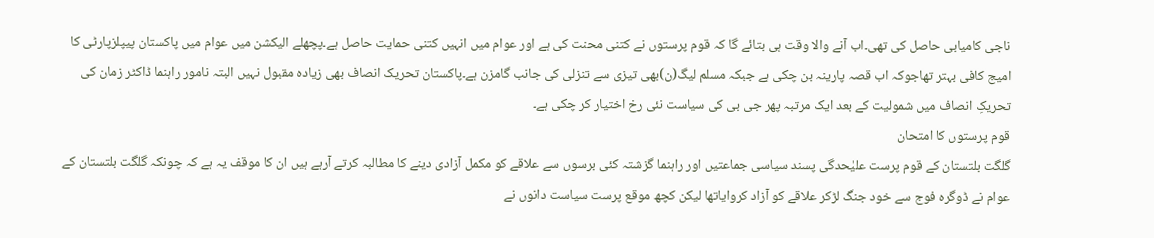ناجی کامیابی حاصل کی تھی۔اب آنے والا وقت ہی بتائے گا کہ قوم پرستوں نے کتنی محنت کی ہے اور عوام میں انہیں کتنی حمایت حاصل ہے۔پچھلے الیکشن میں عوام میں پاکستان پیپلزپارٹی کا امیج کافی بہتر تھاجوکہ اب قصہ پارینہ بن چکی ہے جبکہ مسلم لیگ(ن)بھی تیزی سے تنزلی کی جانب گامزن ہے۔پاکستان تحریک انصاف بھی زیادہ مقبول نہیں البتہ نامور راہنما ڈاکٹر زمان کی تحریکِ انصاف میں شمولیت کے بعد ایک مرتبہ پھر جی بی کی سیاست نئی رخ اختیار کر چکی ہے۔
قوم پرستوں کا امتحان
گلگت بلتستان کے قوم پرست علیٰحدگی پسند سیاسی جماعتیں اور راہنما گزشتہ کئی برسوں سے علاقے کو مکمل آزادی دینے کا مطالبہ کرتے آرہے ہیں ان کا موقف یہ ہے کہ چونکہ گلگت بلتستان کے عوام نے ڈوگرہ فوج سے خود جنگ لڑکر علاقے کو آزاد کروایاتھا لیکن کچھ موقع پرست سیاست دانوں نے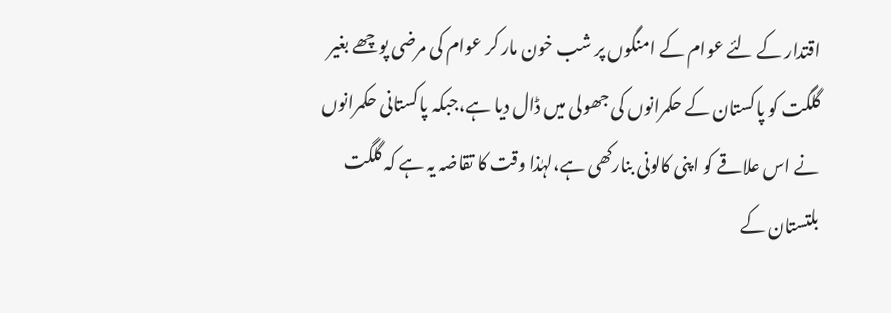اقتدار کے لئے عوام کے امنگوں پر شب خون مار کر عوام کی مرضی پوچھے بغیر گلگت کو پاکستان کے حکمرانوں کی جھولی میں ڈال دیا ہے،جبکہ پاکستانی حکمرانوں نے اس علاقے کو اپنی کالونی بنارکھی ہے،لہٰذا وقت کا تقاضہ یہ ہے کہ گلگت بلتستان کے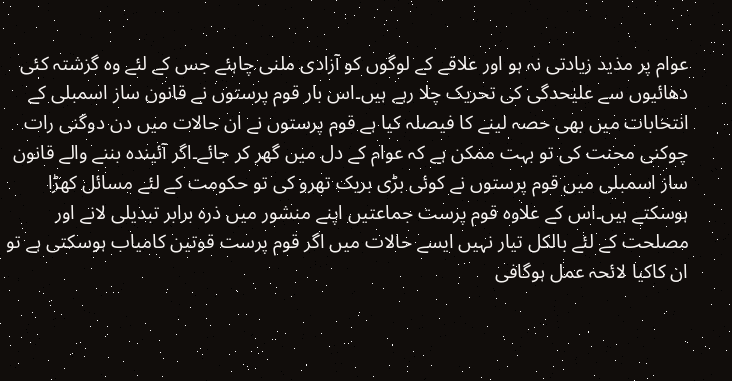عوام پر مذید زیادتی نہ ہو اور علاقے کے لوگوں کو آزادی ملنی چاہئے جس کے لئے وہ گزشتہ کئی دھائیوں سے علیٰحدگی کی تحریک چلا رہے ہیں۔اس بار قوم پرستوں نے قانون ساز اسمبلی کے انتخابات میں بھی حصہ لینے کا فیصلہ کیا ہے قوم پرستوں نے ان حالات میں دن دوگنی رات چوکنی محنت کی تو بہت ممکن ہے کہ عوام کے دل میں گھر کر جائے۔اگر آئیندہ بننے والے قانون ساز اسمبلی میں قوم پرستوں نے کوئی بڑی بریک تھرو کی تو حکومت کے لئے مسائل کھڑا ہوسکتے ہیں۔اس کے علاوہ قوم پرست جماعتیں اپنے منشور میں ذرہ برابر تبدیلی لانے اور مصلحت کے لئے بالکل تیار نہیں ایسے حالات میں اگر قوم پرست قوتین کامیاب ہوسکتی ہے تو ان کاکیا لائحہ عمل ہوگافی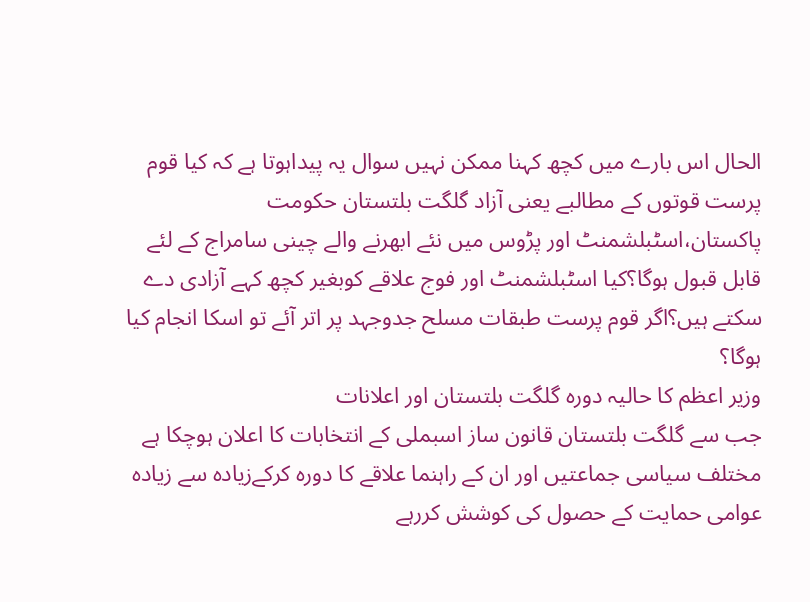الحال اس بارے میں کچھ کہنا ممکن نہیں سوال یہ پیداہوتا ہے کہ کیا قوم پرست قوتوں کے مطالبے یعنی آزاد گلگت بلتستان حکومت پاکستان،اسٹبلشمنٹ اور پڑوس میں نئے ابھرنے والے چینی سامراج کے لئے قابل قبول ہوگا؟کیا اسٹبلشمنٹ اور فوج علاقے کوبغیر کچھ کہے آزادی دے سکتے ہیں؟اگر قوم پرست طبقات مسلح جدوجہد پر اتر آئے تو اسکا انجام کیا ہوگا؟
وزیر اعظم کا حالیہ دورہ گلگت بلتستان اور اعلانات
جب سے گلگت بلتستان قانون ساز اسبملی کے انتخابات کا اعلان ہوچکا ہے مختلف سیاسی جماعتیں اور ان کے راہنما علاقے کا دورہ کرکےزیادہ سے زیادہ عوامی حمایت کے حصول کی کوشش کررہے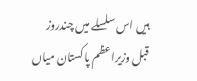ہیں اس سلسلے میں چندروز قبل وزیراعظم پاکستان میاں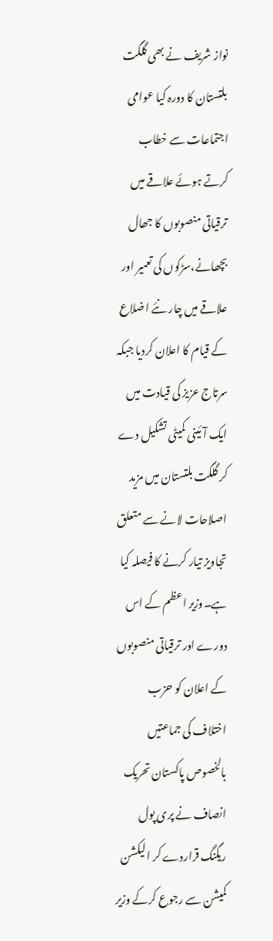نواز شریف نے بھی گلگت بلتستان کا دورہ کیا عوامی اجتماعات سے خطاب کرتے ہوئے علاقے میں ترقیاتی منصوبوں کا جھال بچھانے،سڑکوں کی تعمیر اور علاقے میں چار نئے اضلاع کے قیام کا اعلان کردیا جبکہ سرتاج عزیز کی قیادت میں ایک آئینی کمیٹی تشکیل دے کر گلگت بلتستان میں مزید اصلاحات لانے سے متعلق تجاویز تیار کرنے کا فیصلہ کیا ہے۔وزیر اعظم کے اس دورے اور ترقیاتی منصوبوں کے اعلان کو حزب اختلاف کی جماعتیں بالخصوص پاکستان تحریک انصاف نے پری پول ریگنگ قراردے کر الیکشن کمیشن سے رجوع کرکے وزیر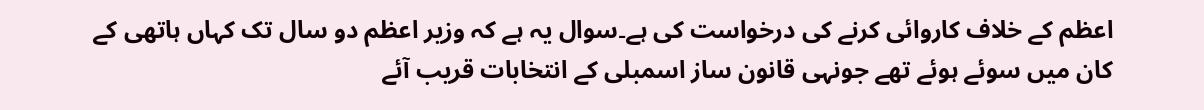اعظم کے خلاف کاروائی کرنے کی درخواست کی ہے۔سوال یہ ہے کہ وزیر اعظم دو سال تک کہاں ہاتھی کے کان میں سوئے ہوئے تھے جونہی قانون ساز اسمبلی کے انتخابات قریب آئے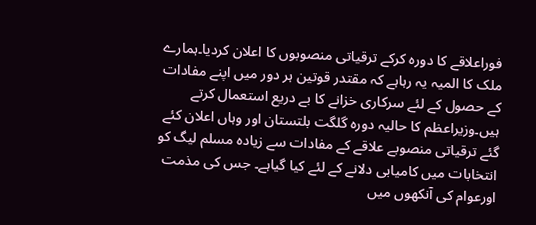فوراعلاقے کا دورہ کرکے ترقیاتی منصوبوں کا اعلان کردیا۔ہمارے ملک کا المیہ یہ رہاہے کہ مقتدر قوتین ہر دور میں اپنے مفادات کے حصول کے لئے سرکاری خزانے کا بے دریع استعمال کرتے ہیں۔وزیراعظم کا حالیہ دورہ گلگت بلتستان اور وہاں اعلان کئے گئے ترقیاتی منصوبے علاقے کے مفادات سے زیادہ مسلم لیگ کو انتخابات میں کامیابی دلانے کے لئے کیا گیاہے۔ جس کی مذمت اورعوام کی آنکھوں میں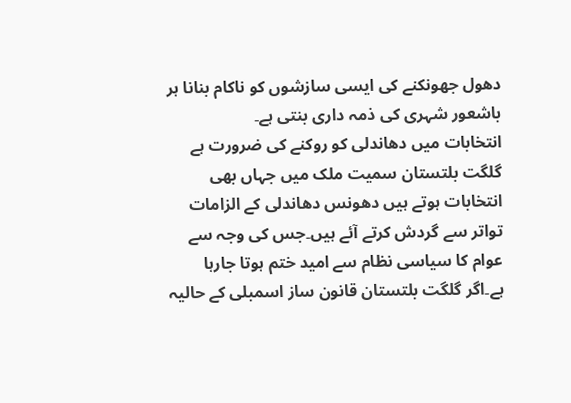دھول جھونکنے کی ایسی سازشوں کو ناکام بنانا ہر باشعور شہری کی ذمہ داری بنتی ہے۔
انتخابات میں دھاندلی کو روکنے کی ضرورت ہے
گلگت بلتستان سمیت ملک میں جہاں بھی انتخابات ہوتے ہیں دھونس دھاندلی کے الزامات تواتر سے گردش کرتے آئے ہیں۔جس کی وجہ سے عوام کا سیاسی نظام سے امید ختم ہوتا جارہا ہے۔اگر گلگت بلتستان قانون ساز اسمبلی کے حالیہ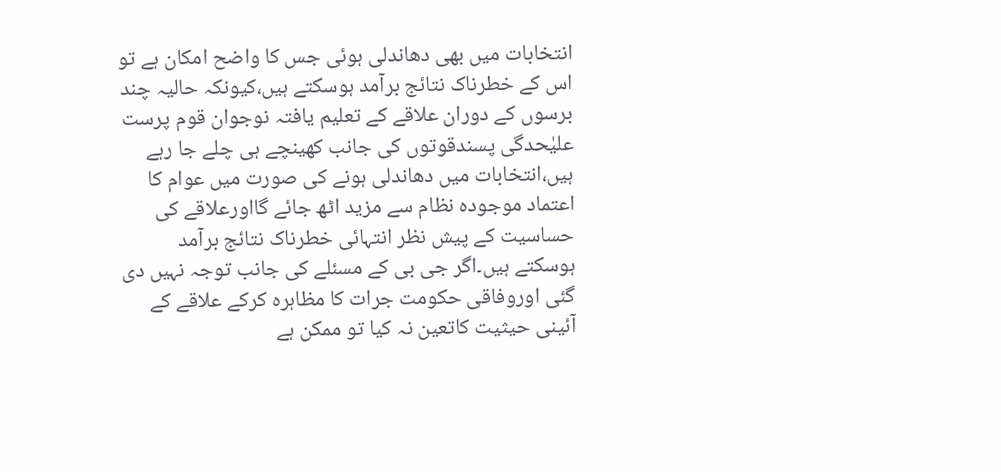انتخابات میں بھی دھاندلی ہوئی جس کا واضح امکان ہے تو اس کے خطرناک نتائج برآمد ہوسکتے ہیں،کیونکہ حالیہ چند برسوں کے دوران علاقے کے تعلیم یافتہ نوجوان قوم پرست علیٰحدگی پسندقوتوں کی جانب کھینچے ہی چلے جا رہے ہیں،انتخابات میں دھاندلی ہونے کی صورت میں عوام کا اعتماد موجودہ نظام سے مزید اٹھ جائے گااورعلاقے کی حساسیت کے پیش نظر انتہائی خطرناک نتائج برآمد ہوسکتے ہیں۔اگر جی بی کے مسئلے کی جانب توجہ نہیں دی گئی اوروفاقی حکومت جرات کا مظاہرہ کرکے علاقے کے آئینی حیثیت کاتعین نہ کیا تو ممکن ہے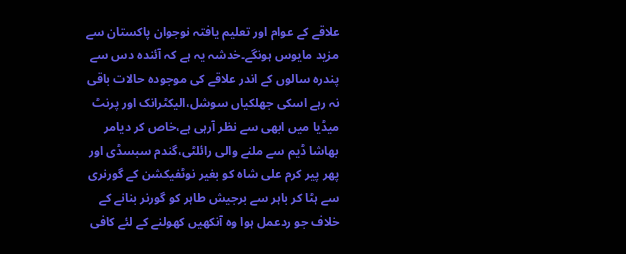علاقے کے عوام اور تعلیم یافتہ نوجوان پاکستان سے مزید مایوس ہونگے۔خدشہ یہ ہے کہ آئندہ دس سے پندرہ سالوں کے اندر علاقے کی موجودہ حالات باقی نہ رہے اسکی جھلکیاں سوشل،الیکٹرانک اور پرنٹ میڈیا میں ابھی سے نظر آرہی ہے،خاص کر دیامر بھاشا ڈیم سے ملنے والی رائلٹی،گندم سبسڈی اور پھر پیر کرم علی شاہ کو بغیر نوٹفیکشن کے گورنری سے ہٹا کر باہر سے برجیش طاہر کو گورنر بنانے کے خلاف جو ردعمل ہوا وہ آنکھیں کھولنے کے لئے کافی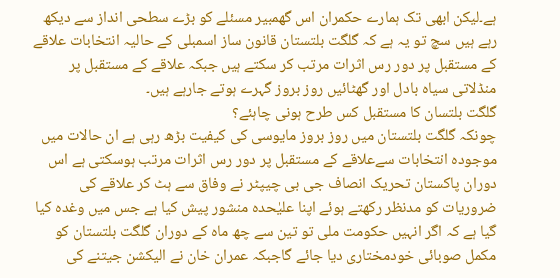ہے۔لیکن ابھی تک ہمارے حکمران اس گھمبیر مسئلے کو بڑے سطحی انداز سے دیکھ رہے ہیں سچ تو یہ ہے کہ گلگت بلتستان قانون ساز اسمبلی کے حالیہ انتخابات علاقے کے مستقبل پر دور رس اثرات مرتب کر سکتے ہیں جبکہ علاقے کے مستقبل پر منڈلاتی سیاہ بادل اور گھٹائیں روز بروز گہرے ہوتے جارہے ہیں۔
گلگت بلتسان کا مستقبل کس طرح ہونی چاہئے؟
چونکہ گلگت بلتستان میں روز بروز مایوسی کی کیفیت بڑھ رہی ہے ان حالات میں موجودہ انتخابات سےعلاقے کے مستقبل پر دور رس اثرات مرتب ہوسکتی ہے اس دوران پاکستان تحریک انصاف جی بی چیپٹر نے وفاق سے ہٹ کر علاقے کی ضروریات کو مدنظر رکھتے ہوئے اپنا علیٰحدہ منشور پیش کیا ہے جس میں وغدہ کیا گیا ہے کہ اگر انہیں حکومت ملی تو تین سے چھ ماہ کے دوران گلگت بلتستان کو مکمل صوبائی خودمختاری دیا جائے گاجبکہ عمران خان نے الیکشن جیتنے کی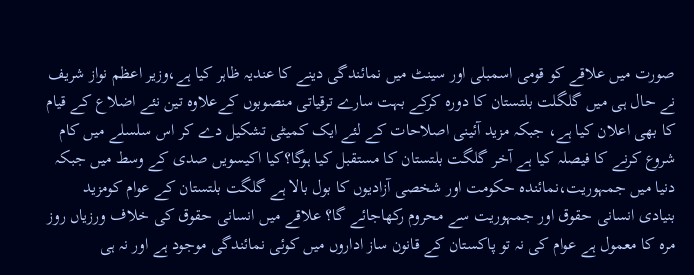صورت میں علاقے کو قومی اسمبلی اور سینٹ میں نمائندگی دینے کا عندیہ ظاہر کیا ہے،وزیر اعظم نواز شریف نے حال ہی میں گلگلت بلتستان کا دورہ کرکے بہت سارے ترقیاتی منصوبوں کےعلاوہ تین نئے اضلاع کے قیام کا بھی اعلان کیا ہے، جبکہ مزید آئینی اصلاحات کے لئے ایک کمیٹی تشکیل دے کر اس سلسلے میں کام شروع کرنے کا فیصلہ کیا ہے آخر گلگت بلتستان کا مستقبل کیا ہوگا؟کیا اکیسویں صدی کے وسط میں جبکہ دنیا میں جمہوریت،نمائندہ حکومت اور شخصی آزادیوں کا بول بالا ہے گلگت بلتستان کے عوام کومزید بنیادی انسانی حقوق اور جمہوریت سے محروم رکھاجائے گا؟ علاقے میں انسانی حقوق کی خلاف ورزیاں روز مرہ کا معمول ہے عوام کی نہ تو پاکستان کے قانون ساز اداروں میں کوئی نمائندگی موجود ہے اور نہ ہی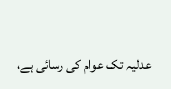عدلیہ تک عوام کی رسائی ہے،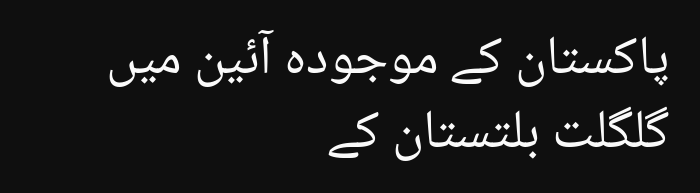پاکستان کے موجودہ آئین میں گلگلت بلتستان کے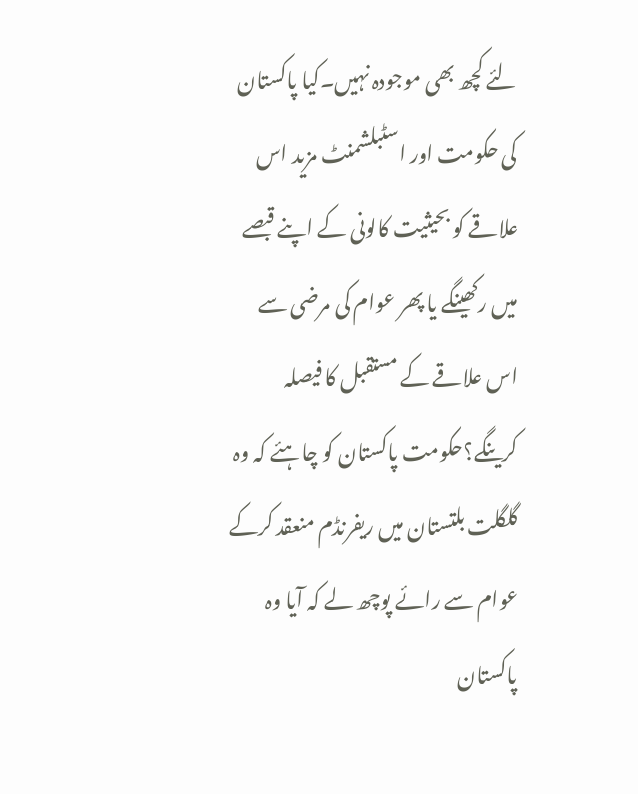لئے کچھ بھی موجودہ نہیں۔کیا پاکستان کی حکومت اور اسٹبلشمنٹ مزید اس علاقے کو بحیثیت کالونی کے اپنے قبصے میں رکھینگے یا پھر عوام کی مرضی سے اس علاقے کے مستقبل کا فیصلہ کرینگے؟حکومت پاکستان کو چاہئے کہ وہ گلگلت بلتستان میں ریفرنڈم منعقد کرکے عوام سے رائے پوچھ لے کہ آیا وہ پاکستان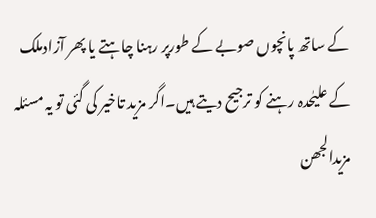کے ساتھ پانچوں صوبے کے طورپر رہنا چاہتے یا پھر آزادملک کے علیٰحدہ رہنے کو ترجیح دیتے ہیں۔اگر مزید تاخیر کی گئی تو یہ مسئلہ مزیدالجھن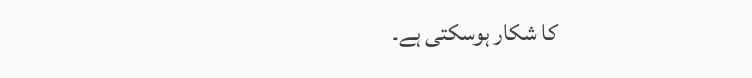کا شکار ہوسکتی ہے۔